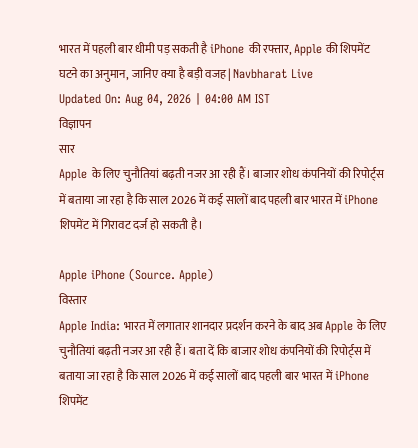भारत में पहली बार धीमी पड़ सकती है iPhone की रफ्तार, Apple की शिपमेंट घटने का अनुमान, जानिए क्या है बड़ी वजह| Navbharat Live
Updated On: Aug 04, 2026 | 04:00 AM IST
विज्ञापन
सार
Apple के लिए चुनौतियां बढ़ती नजर आ रही हैं। बाजार शोध कंपनियों की रिपोर्ट्स में बताया जा रहा है कि साल 2026 में कई सालों बाद पहली बार भारत में iPhone शिपमेंट में गिरावट दर्ज हो सकती है।

Apple iPhone (Source. Apple)
विस्तार
Apple India: भारत में लगातार शानदार प्रदर्शन करने के बाद अब Apple के लिए चुनौतियां बढ़ती नजर आ रही हैं। बता दें कि बाजार शोध कंपनियों की रिपोर्ट्स में बताया जा रहा है कि साल 2026 में कई सालों बाद पहली बार भारत में iPhone शिपमेंट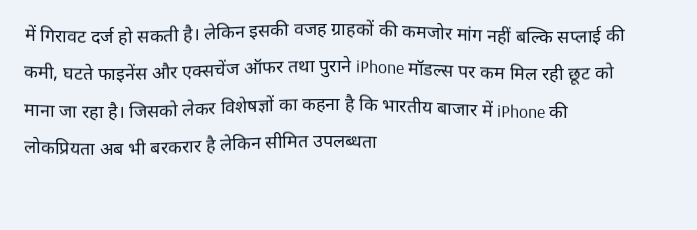में गिरावट दर्ज हो सकती है। लेकिन इसकी वजह ग्राहकों की कमजोर मांग नहीं बल्कि सप्लाई की कमी, घटते फाइनेंस और एक्सचेंज ऑफर तथा पुराने iPhone मॉडल्स पर कम मिल रही छूट को माना जा रहा है। जिसको लेकर विशेषज्ञों का कहना है कि भारतीय बाजार में iPhone की लोकप्रियता अब भी बरकरार है लेकिन सीमित उपलब्धता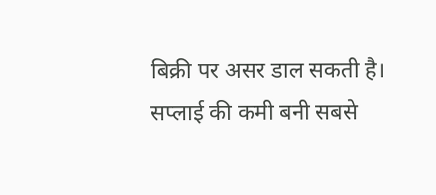बिक्री पर असर डाल सकती है।
सप्लाई की कमी बनी सबसे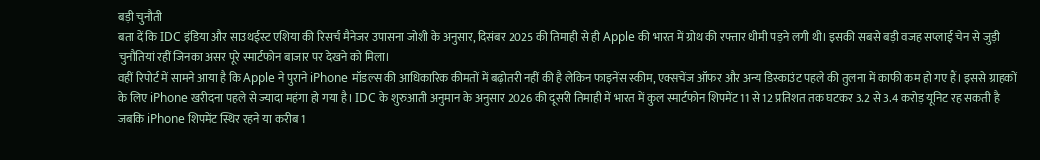बड़ी चुनौती
बता दें कि IDC इंडिया और साउथईस्ट एशिया की रिसर्च मैनेजर उपासना जोशी के अनुसार, दिसंबर 2025 की तिमाही से ही Apple की भारत में ग्रोथ की रफ्तार धीमी पड़ने लगी थी। इसकी सबसे बड़ी वजह सप्लाई चेन से जुड़ी चुनौतियां रहीं जिनका असर पूरे स्मार्टफोन बाजार पर देखने को मिला।
वहीं रिपोर्ट में सामने आया है कि Apple ने पुराने iPhone मॉडल्स की आधिकारिक कीमतों में बढ़ोतरी नहीं की है लेकिन फाइनेंस स्कीम, एक्सचेंज ऑफर और अन्य डिस्काउंट पहले की तुलना में काफी कम हो गए हैं। इससे ग्राहकों के लिए iPhone खरीदना पहले से ज्यादा महंगा हो गया है। IDC के शुरुआती अनुमान के अनुसार 2026 की दूसरी तिमाही में भारत में कुल स्मार्टफोन शिपमेंट 11 से 12 प्रतिशत तक घटकर 3.2 से 3.4 करोड़ यूनिट रह सकती है जबकि iPhone शिपमेंट स्थिर रहने या करीब 1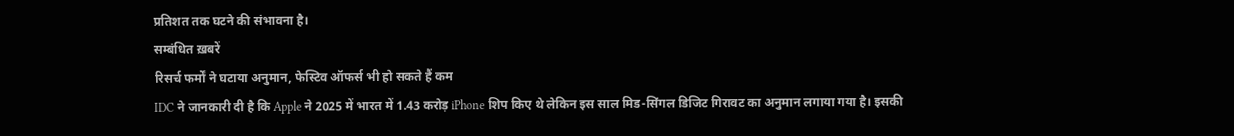प्रतिशत तक घटने की संभावना है।
सम्बंधित ख़बरें
रिसर्च फर्मों ने घटाया अनुमान, फेस्टिव ऑफर्स भी हो सकते हैं कम
IDC ने जानकारी दी है कि Apple ने 2025 में भारत में 1.43 करोड़ iPhone शिप किए थे लेकिन इस साल मिड-सिंगल डिजिट गिरावट का अनुमान लगाया गया है। इसकी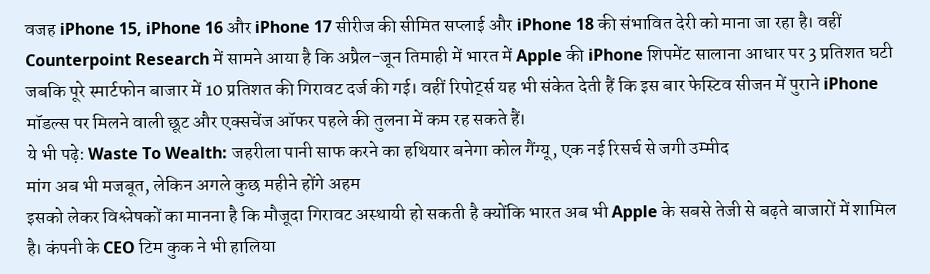वजह iPhone 15, iPhone 16 और iPhone 17 सीरीज की सीमित सप्लाई और iPhone 18 की संभावित देरी को माना जा रहा है। वहीं Counterpoint Research में सामने आया है कि अप्रैल-जून तिमाही में भारत में Apple की iPhone शिपमेंट सालाना आधार पर 3 प्रतिशत घटी जबकि पूरे स्मार्टफोन बाजार में 10 प्रतिशत की गिरावट दर्ज की गई। वहीं रिपोर्ट्स यह भी संकेत देती हैं कि इस बार फेस्टिव सीजन में पुराने iPhone मॉडल्स पर मिलने वाली छूट और एक्सचेंज ऑफर पहले की तुलना में कम रह सकते हैं।
ये भी पढ़े: Waste To Wealth: जहरीला पानी साफ करने का हथियार बनेगा कोल गैंग्यू, एक नई रिसर्च से जगी उम्मीद
मांग अब भी मजबूत, लेकिन अगले कुछ महीने होंगे अहम
इसको लेकर विश्लेषकों का मानना है कि मौजूदा गिरावट अस्थायी हो सकती है क्योंकि भारत अब भी Apple के सबसे तेजी से बढ़ते बाजारों में शामिल है। कंपनी के CEO टिम कुक ने भी हालिया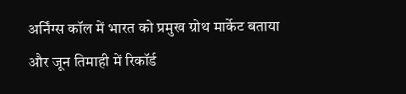अर्निंग्स कॉल में भारत को प्रमुख ग्रोथ मार्केट बताया और जून तिमाही में रिकॉर्ड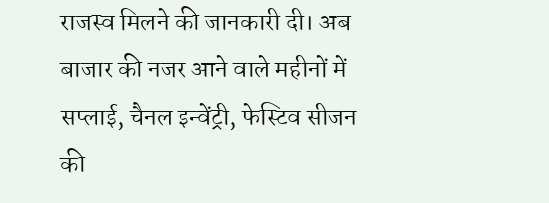राजस्व मिलने की जानकारी दी। अब बाजार की नजर आने वाले महीनों में सप्लाई, चैनल इन्वेंट्री, फेस्टिव सीजन की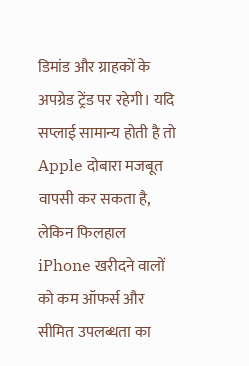डिमांड और ग्राहकों के अपग्रेड ट्रेंड पर रहेगी। यदि सप्लाई सामान्य होती है तो Apple दोबारा मजबूत वापसी कर सकता है, लेकिन फिलहाल iPhone खरीदने वालों को कम ऑफर्स और सीमित उपलब्धता का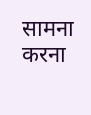सामना करना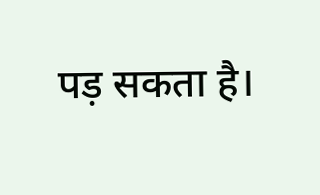पड़ सकता है।